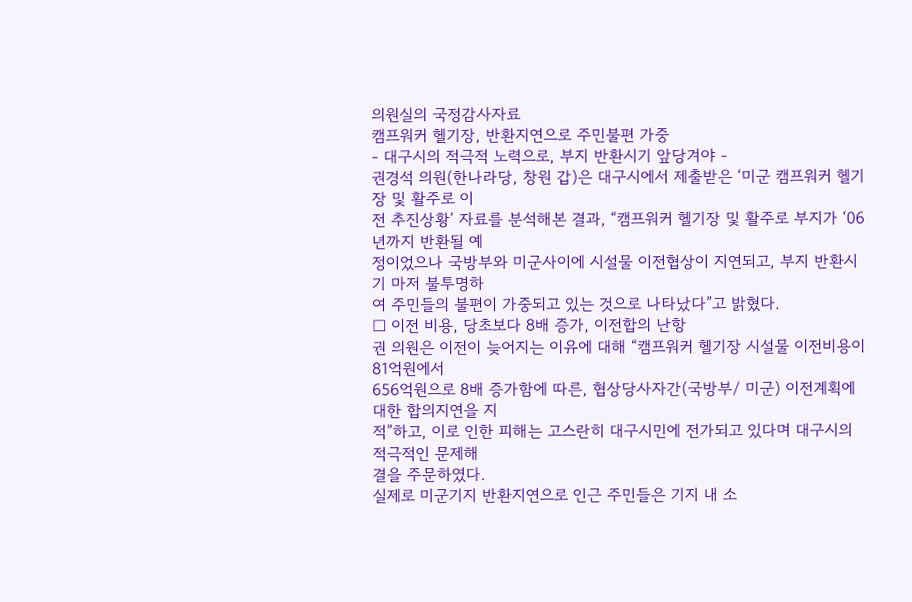의원실의 국정감사자료
캠프워커 헬기장, 반환지연으로 주민불편 가중
- 대구시의 적극적 노력으로, 부지 반환시기 앞당겨야 -
권경석 의원(한나라당, 창원 갑)은 대구시에서 제출받은 ‘미군 캠프워커 헬기장 및 활주로 이
전 추진상황’ 자료를 분석해본 결과, “캠프워커 헬기장 및 활주로 부지가 ‘06년까지 반환될 예
정이었으나 국방부와 미군사이에 시설물 이전협상이 지연되고, 부지 반환시기 마저 불투명하
여 주민들의 불편이 가중되고 있는 것으로 나타났다”고 밝혔다.
□ 이전 비용, 당초보다 8배 증가, 이전합의 난항
권 의원은 이전이 늦어지는 이유에 대해 “캠프워커 헬기장 시설물 이전비용이 81억원에서
656억원으로 8배 증가함에 따른, 협상당사자간(국방부/ 미군) 이전계획에 대한 합의지연을 지
적”하고, 이로 인한 피해는 고스란히 대구시민에 전가되고 있다며 대구시의 적극적인 문제해
결을 주문하였다.
실제로 미군기지 반환지연으로 인근 주민들은 기지 내 소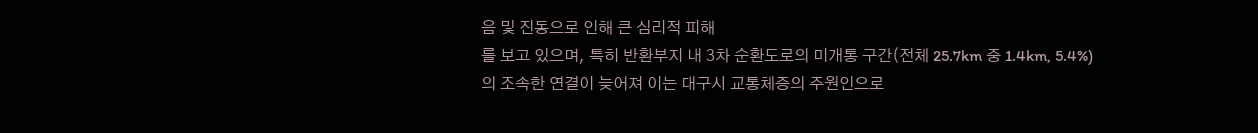음 및 진동으로 인해 큰 심리적 피해
를 보고 있으며, 특히 반환부지 내 3차 순환도로의 미개통 구간(전체 25.7km 중 1.4km, 5.4%)
의 조속한 연결이 늦어져 이는 대구시 교통체증의 주원인으로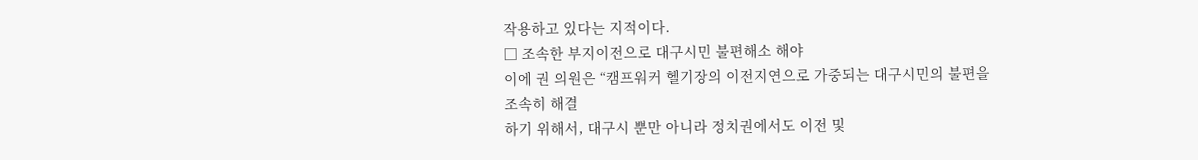작용하고 있다는 지적이다.
□ 조속한 부지이전으로 대구시민 불편해소 해야
이에 권 의원은 “캠프워커 헬기장의 이전지연으로 가중되는 대구시민의 불편을 조속히 해결
하기 위해서, 대구시 뿐만 아니라 정치권에서도 이전 및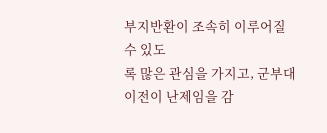부지반환이 조속히 이루어질 수 있도
록 많은 관심을 가지고, 군부대이전이 난제임을 감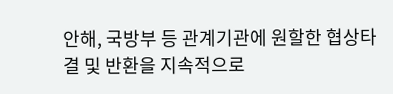안해, 국방부 등 관계기관에 원할한 협상타
결 및 반환을 지속적으로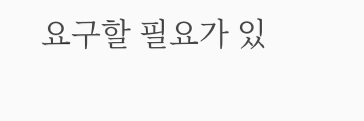요구할 필요가 있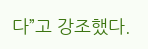다”고 강조했다.